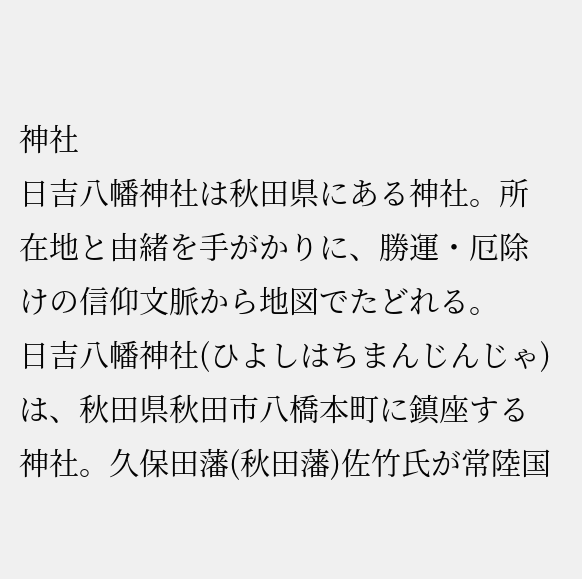神社
日吉八幡神社は秋田県にある神社。所在地と由緒を手がかりに、勝運・厄除けの信仰文脈から地図でたどれる。
日吉八幡神社(ひよしはちまんじんじゃ)は、秋田県秋田市八橋本町に鎮座する神社。久保田藩(秋田藩)佐竹氏が常陸国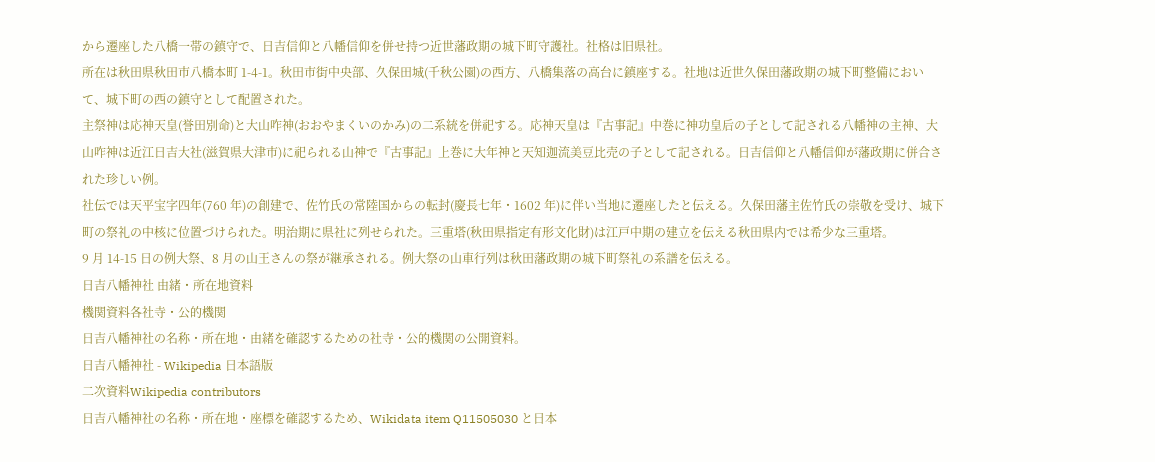から遷座した八橋一帯の鎮守で、日吉信仰と八幡信仰を併せ持つ近世藩政期の城下町守護社。社格は旧県社。
所在は秋田県秋田市八橋本町 1-4-1。秋田市街中央部、久保田城(千秋公園)の西方、八橋集落の高台に鎮座する。社地は近世久保田藩政期の城下町整備において、城下町の西の鎮守として配置された。
主祭神は応神天皇(誉田別命)と大山咋神(おおやまくいのかみ)の二系統を併祀する。応神天皇は『古事記』中巻に神功皇后の子として記される八幡神の主神、大山咋神は近江日吉大社(滋賀県大津市)に祀られる山神で『古事記』上巻に大年神と天知迦流美豆比売の子として記される。日吉信仰と八幡信仰が藩政期に併合された珍しい例。
社伝では天平宝字四年(760 年)の創建で、佐竹氏の常陸国からの転封(慶長七年・1602 年)に伴い当地に遷座したと伝える。久保田藩主佐竹氏の崇敬を受け、城下町の祭礼の中核に位置づけられた。明治期に県社に列せられた。三重塔(秋田県指定有形文化財)は江戸中期の建立を伝える秋田県内では希少な三重塔。
9 月 14-15 日の例大祭、8 月の山王さんの祭が継承される。例大祭の山車行列は秋田藩政期の城下町祭礼の系譜を伝える。
日吉八幡神社 由緒・所在地資料
機関資料各社寺・公的機関
日吉八幡神社の名称・所在地・由緒を確認するための社寺・公的機関の公開資料。
日吉八幡神社 - Wikipedia 日本語版
二次資料Wikipedia contributors
日吉八幡神社の名称・所在地・座標を確認するため、Wikidata item Q11505030 と日本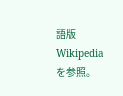語版 Wikipedia を参照。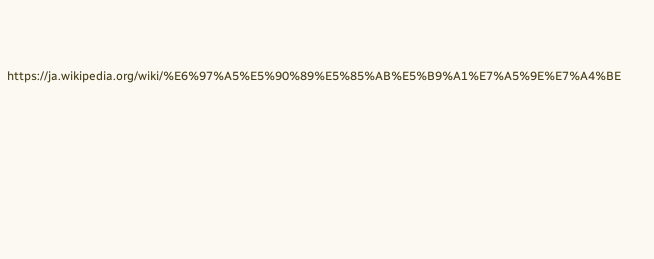https://ja.wikipedia.org/wiki/%E6%97%A5%E5%90%89%E5%85%AB%E5%B9%A1%E7%A5%9E%E7%A4%BE